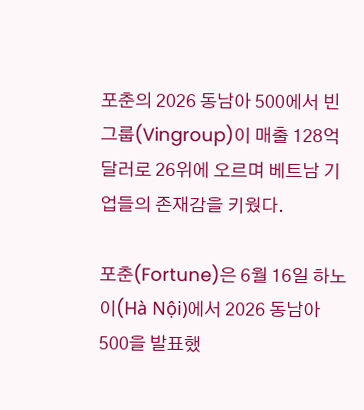포춘의 2026 동남아 500에서 빈그룹(Vingroup)이 매출 128억달러로 26위에 오르며 베트남 기업들의 존재감을 키웠다.

포춘(Fortune)은 6월 16일 하노이(Hà Nội)에서 2026 동남아 500을 발표했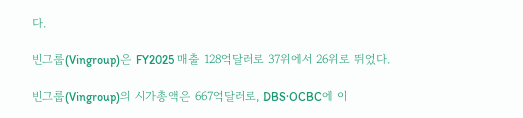다.

빈그룹(Vingroup)은 FY2025 매출 128억달러로 37위에서 26위로 뛰었다.

빈그룹(Vingroup)의 시가총액은 667억달러로, DBS·OCBC에 이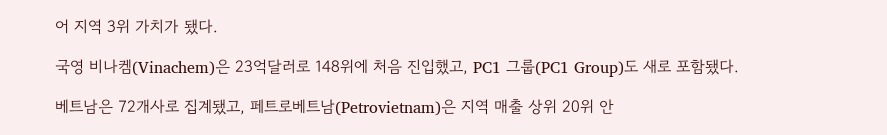어 지역 3위 가치가 됐다.

국영 비나켐(Vinachem)은 23억달러로 148위에 처음 진입했고, PC1 그룹(PC1 Group)도 새로 포함됐다.

베트남은 72개사로 집계됐고, 페트로베트남(Petrovietnam)은 지역 매출 상위 20위 안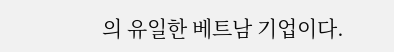의 유일한 베트남 기업이다.